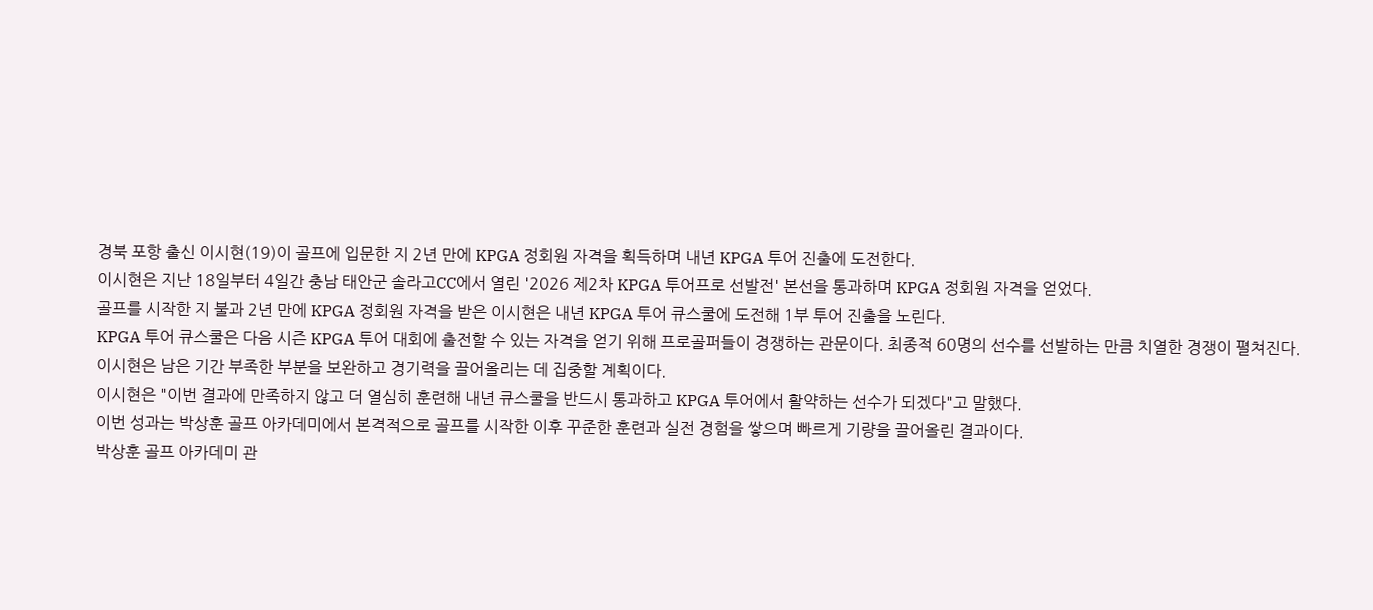경북 포항 출신 이시현(19)이 골프에 입문한 지 2년 만에 KPGA 정회원 자격을 획득하며 내년 KPGA 투어 진출에 도전한다.
이시현은 지난 18일부터 4일간 충남 태안군 솔라고CC에서 열린 '2026 제2차 KPGA 투어프로 선발전' 본선을 통과하며 KPGA 정회원 자격을 얻었다.
골프를 시작한 지 불과 2년 만에 KPGA 정회원 자격을 받은 이시현은 내년 KPGA 투어 큐스쿨에 도전해 1부 투어 진출을 노린다.
KPGA 투어 큐스쿨은 다음 시즌 KPGA 투어 대회에 출전할 수 있는 자격을 얻기 위해 프로골퍼들이 경쟁하는 관문이다. 최종적 60명의 선수를 선발하는 만큼 치열한 경쟁이 펼쳐진다.
이시현은 남은 기간 부족한 부분을 보완하고 경기력을 끌어올리는 데 집중할 계획이다.
이시현은 "이번 결과에 만족하지 않고 더 열심히 훈련해 내년 큐스쿨을 반드시 통과하고 KPGA 투어에서 활약하는 선수가 되겠다"고 말했다.
이번 성과는 박상훈 골프 아카데미에서 본격적으로 골프를 시작한 이후 꾸준한 훈련과 실전 경험을 쌓으며 빠르게 기량을 끌어올린 결과이다.
박상훈 골프 아카데미 관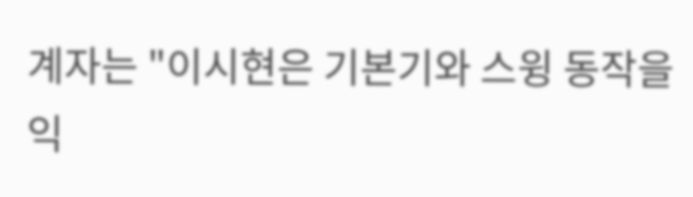계자는 "이시현은 기본기와 스윙 동작을 익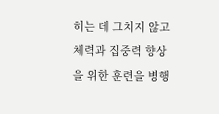히는 데 그치지 않고 체력과 집중력 향상을 위한 훈련을 병행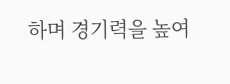하며 경기력을 높여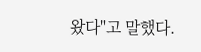왔다"고 말했다.